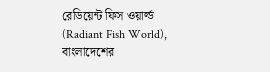রেডিয়েন্ট ফিস ওয়ার্ল্ড (Radiant Fish World), বাংলাদেশের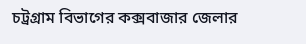চট্রগ্রাম বিভাগের কক্সবাজার জেলার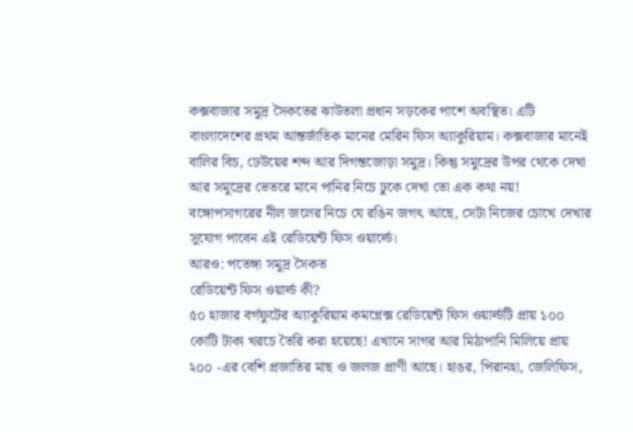কক্সবাজার সমুদ্র সৈকতের ঝাউতলা প্রধান সড়কের পাশে অবস্থিত। এটি বাংলাদেশের প্রথম আন্তর্জাতিক মানের মেরিন ফিস অ্যাকুরিয়াম। কক্সবাজার মানেই বালির বিচ, ঢেউয়ের শব্দ আর দিগন্তজোড়া সমুদ্র। কিন্তু সমুদ্রের উপর থেকে দেখা আর সমুদ্রের ভেতরে মানে পানির নিচে ঢুকে দেখা তো এক কথা নয়! বঙ্গোপসাগরের নীল জলের নিচে যে রঙিন জগৎ আছে, সেটা নিজের চোখে দেখার সুযোগ পাবেন এই রেডিয়েন্ট ফিস ওয়ার্ল্ডে।
আরও: পতেঙ্গা সমুদ্র সৈকত
রেডিয়েন্ট ফিস ওয়ার্ল্ড কী?
৫০ হাজার বর্গফুটের অ্যাকুরিয়াম কমপ্লেক্স রেডিয়েন্ট ফিস ওয়ার্ল্ডটি প্রায় ১০০ কোটি টাকা খরচে তৈরি করা হয়েছে! এখানে সাগর আর মিঠাপানি মিলিয়ে প্রায় ২০০ -এর বেশি প্রজাতির মাছ ও জলজ প্রাণী আছে। হাঙর, পিরানহা, জেলিফিস,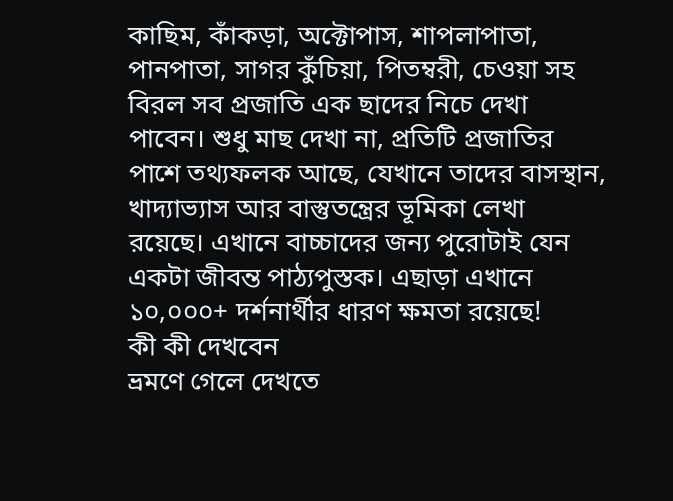কাছিম, কাঁকড়া, অক্টোপাস, শাপলাপাতা, পানপাতা, সাগর কুঁচিয়া, পিতম্বরী, চেওয়া সহ বিরল সব প্রজাতি এক ছাদের নিচে দেখা পাবেন। শুধু মাছ দেখা না, প্রতিটি প্রজাতির পাশে তথ্যফলক আছে, যেখানে তাদের বাসস্থান, খাদ্যাভ্যাস আর বাস্তুতন্ত্রের ভূমিকা লেখা রয়েছে। এখানে বাচ্চাদের জন্য পুরোটাই যেন একটা জীবন্ত পাঠ্যপুস্তক। এছাড়া এখানে ১০,০০০+ দর্শনার্থীর ধারণ ক্ষমতা রয়েছে!
কী কী দেখবেন
ভ্রমণে গেলে দেখতে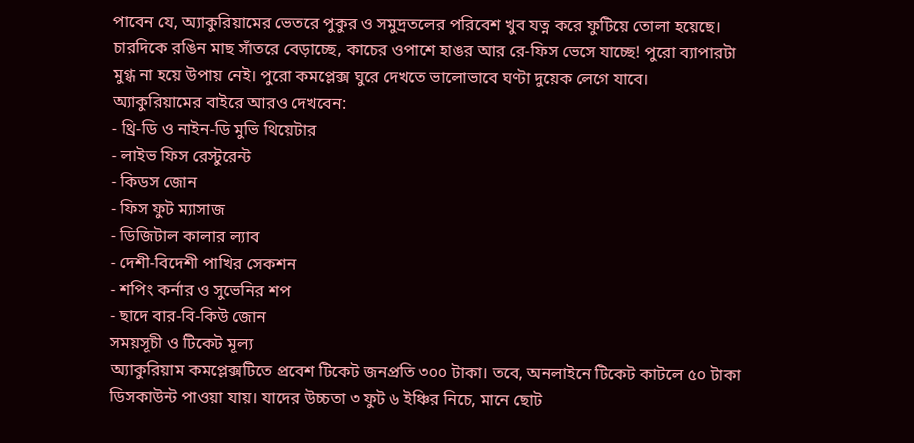পাবেন যে, অ্যাকুরিয়ামের ভেতরে পুকুর ও সমুদ্রতলের পরিবেশ খুব যত্ন করে ফুটিয়ে তোলা হয়েছে। চারদিকে রঙিন মাছ সাঁতরে বেড়াচ্ছে, কাচের ওপাশে হাঙর আর রে-ফিস ভেসে যাচ্ছে! পুরো ব্যাপারটা মুগ্ধ না হয়ে উপায় নেই। পুরো কমপ্লেক্স ঘুরে দেখতে ভালোভাবে ঘণ্টা দুয়েক লেগে যাবে।
অ্যাকুরিয়ামের বাইরে আরও দেখবেন:
- থ্রি-ডি ও নাইন-ডি মুভি থিয়েটার
- লাইভ ফিস রেস্টুরেন্ট
- কিডস জোন
- ফিস ফুট ম্যাসাজ
- ডিজিটাল কালার ল্যাব
- দেশী-বিদেশী পাখির সেকশন
- শপিং কর্নার ও সুভেনির শপ
- ছাদে বার-বি-কিউ জোন
সময়সূচী ও টিকেট মূল্য
অ্যাকুরিয়াম কমপ্লেক্সটিতে প্রবেশ টিকেট জনপ্রতি ৩০০ টাকা। তবে, অনলাইনে টিকেট কাটলে ৫০ টাকা ডিসকাউন্ট পাওয়া যায়। যাদের উচ্চতা ৩ ফুট ৬ ইঞ্চির নিচে, মানে ছোট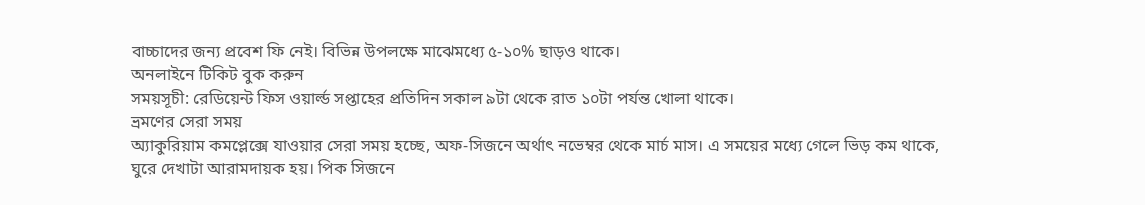বাচ্চাদের জন্য প্রবেশ ফি নেই। বিভিন্ন উপলক্ষে মাঝেমধ্যে ৫-১০% ছাড়ও থাকে।
অনলাইনে টিকিট বুক করুন
সময়সূচী: রেডিয়েন্ট ফিস ওয়ার্ল্ড সপ্তাহের প্রতিদিন সকাল ৯টা থেকে রাত ১০টা পর্যন্ত খোলা থাকে।
ভ্রমণের সেরা সময়
অ্যাকুরিয়াম কমপ্লেক্সে যাওয়ার সেরা সময় হচ্ছে, অফ-সিজনে অর্থাৎ নভেম্বর থেকে মার্চ মাস। এ সময়ের মধ্যে গেলে ভিড় কম থাকে, ঘুরে দেখাটা আরামদায়ক হয়। পিক সিজনে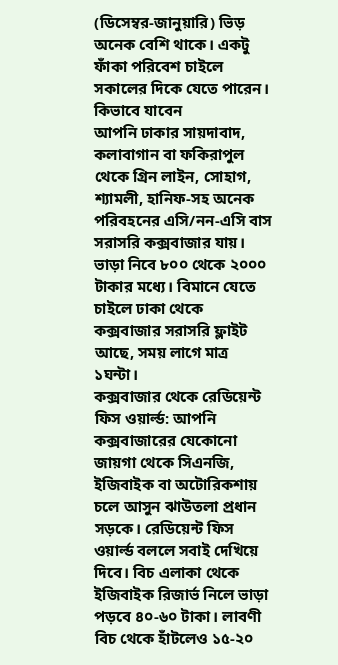(ডিসেম্বর-জানুয়ারি) ভিড় অনেক বেশি থাকে। একটু ফাঁকা পরিবেশ চাইলে সকালের দিকে যেতে পারেন।
কিভাবে যাবেন
আপনি ঢাকার সায়দাবাদ, কলাবাগান বা ফকিরাপুল থেকে গ্রিন লাইন, সোহাগ, শ্যামলী, হানিফ-সহ অনেক পরিবহনের এসি/নন-এসি বাস সরাসরি কক্সবাজার যায়। ভাড়া নিবে ৮০০ থেকে ২০০০ টাকার মধ্যে। বিমানে যেতে চাইলে ঢাকা থেকে কক্সবাজার সরাসরি ফ্লাইট আছে, সময় লাগে মাত্র ১ঘন্টা।
কক্সবাজার থেকে রেডিয়েন্ট ফিস ওয়ার্ল্ড: আপনি কক্সবাজারের যেকোনো জায়গা থেকে সিএনজি, ইজিবাইক বা অটোরিকশায় চলে আসুন ঝাউতলা প্রধান সড়কে। রেডিয়েন্ট ফিস ওয়ার্ল্ড বললে সবাই দেখিয়ে দিবে। বিচ এলাকা থেকে ইজিবাইক রিজার্ভ নিলে ভাড়া পড়বে ৪০-৬০ টাকা। লাবণী বিচ থেকে হাঁটলেও ১৫-২০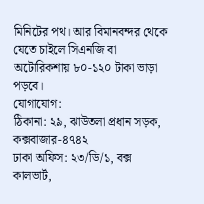মিনিটের পথ। আর বিমানবন্দর থেকে যেতে চাইলে সিএনজি বা অটোরিকশায় ৮০-১২০ টাকা ভাড়া পড়বে।
যোগাযোগ:
ঠিকানা: ২৯, ঝাউতলা প্রধান সড়ক, কক্সবাজার-৪৭৪২
ঢাকা অফিস: ২৩/ডি/১, বক্স কালভার্ট,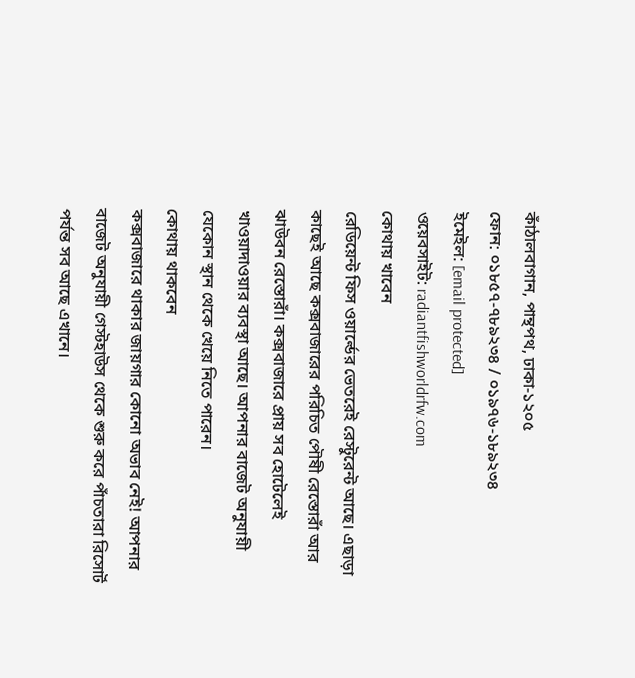কাঁঠালবাগান, পান্থপথ, ঢাকা-১২০৫
ফোন: ০১৮৫৭-৭৮৯২৩৪ / ০১৯৭৬-১৮৯২৩৪
ইমেইল: [email protected]
ওয়েবসাইট: radiantfishworldrfw.com
কোথায় খাবেন
রেডিয়েন্ট ফিস ওয়ার্ল্ডের ভেতরেই রেস্টুরেন্ট আছে। এছাড়া কাছেই আছে কক্সবাজারের পরিচিত পৌষী রেস্তোরাঁ আর ঝাউবন রেস্তোরাঁ। কক্সবাজারে প্রায় সব হোটেলেই খাওয়াদাওয়ার ব্যবস্থা আছে। আপনার বাজেট অনুযায়ী যেকোন স্থান থেকে খেয়ে নিতে পারেন।
কোথায় থাকবেন
কক্সবাজারে থাকার জায়গার কোনো অভাব নেই! আপনার বাজেট অনুযায়ী গেস্টহাউস থেকে শুরু করে পাঁচতারা রিসোর্ট পর্যন্ত সব আছে এখানে।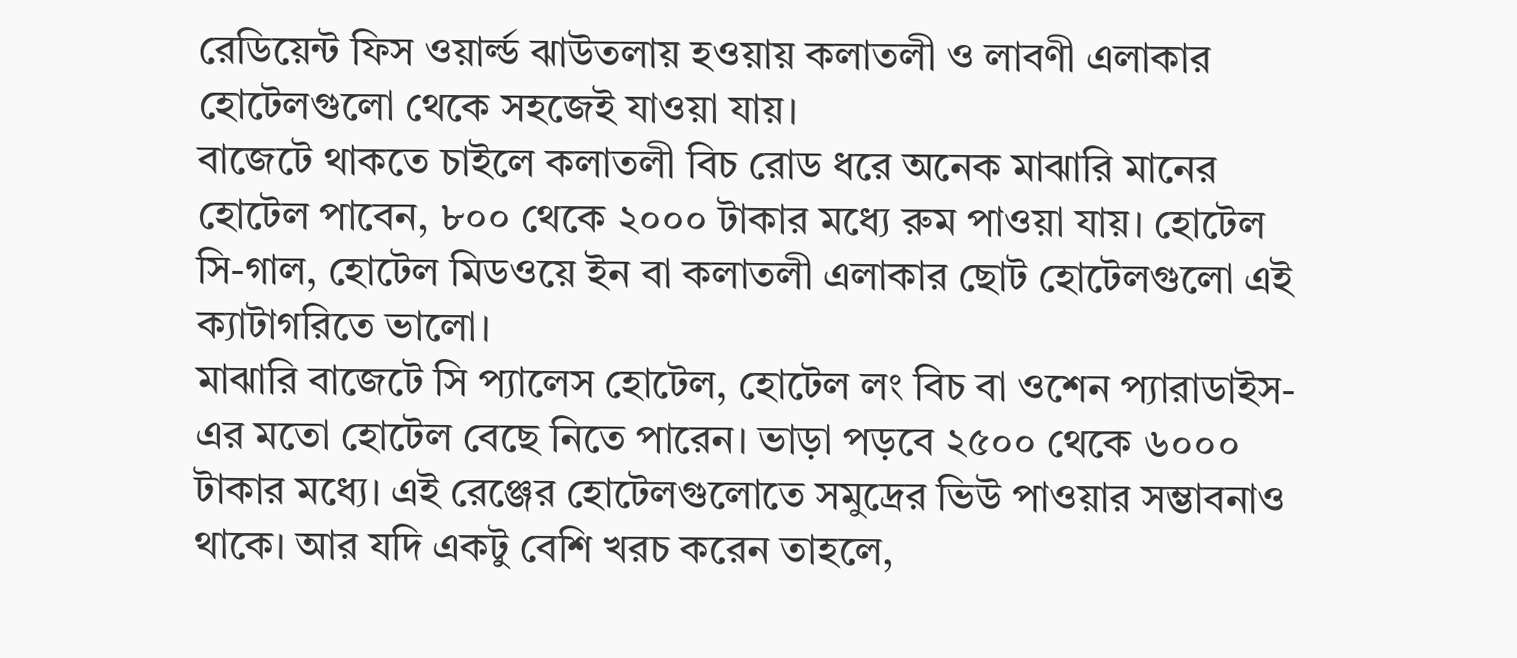রেডিয়েন্ট ফিস ওয়ার্ল্ড ঝাউতলায় হওয়ায় কলাতলী ও লাবণী এলাকার হোটেলগুলো থেকে সহজেই যাওয়া যায়।
বাজেটে থাকতে চাইলে কলাতলী বিচ রোড ধরে অনেক মাঝারি মানের হোটেল পাবেন, ৮০০ থেকে ২০০০ টাকার মধ্যে রুম পাওয়া যায়। হোটেল সি-গাল, হোটেল মিডওয়ে ইন বা কলাতলী এলাকার ছোট হোটেলগুলো এই ক্যাটাগরিতে ভালো।
মাঝারি বাজেটে সি প্যালেস হোটেল, হোটেল লং বিচ বা ওশেন প্যারাডাইস-এর মতো হোটেল বেছে নিতে পারেন। ভাড়া পড়বে ২৫০০ থেকে ৬০০০ টাকার মধ্যে। এই রেঞ্জের হোটেলগুলোতে সমুদ্রের ভিউ পাওয়ার সম্ভাবনাও থাকে। আর যদি একটু বেশি খরচ করেন তাহলে,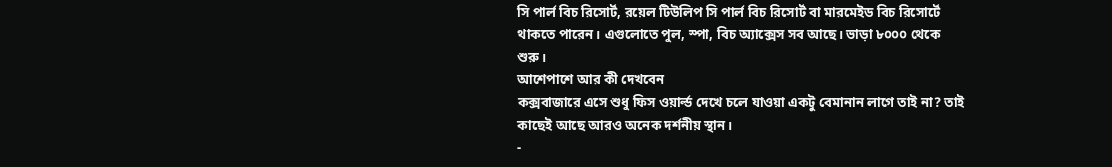সি পার্ল বিচ রিসোর্ট, রয়েল টিউলিপ সি পার্ল বিচ রিসোর্ট বা মারমেইড বিচ রিসোর্টে থাকতে পারেন। এগুলোতে পুল, স্পা, বিচ অ্যাক্সেস সব আছে। ভাড়া ৮০০০ থেকে শুরু।
আশেপাশে আর কী দেখবেন
কক্সবাজারে এসে শুধু ফিস ওয়ার্ল্ড দেখে চলে যাওয়া একটু বেমানান লাগে তাই না? তাই কাছেই আছে আরও অনেক দর্শনীয় স্থান।
-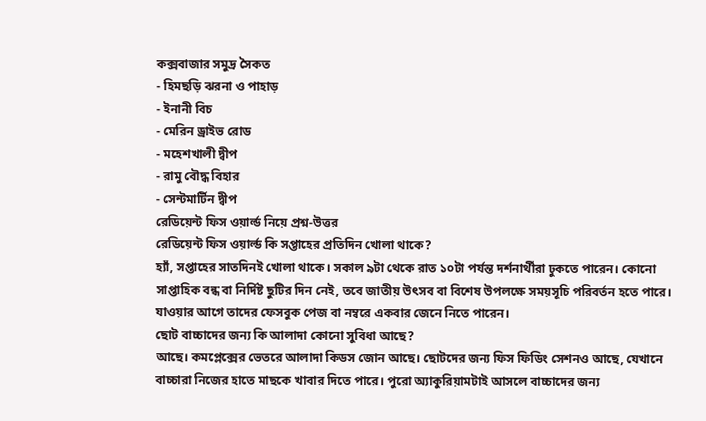কক্সবাজার সমুদ্র সৈকত
- হিমছড়ি ঝরনা ও পাহাড়
- ইনানী বিচ
- মেরিন ড্রাইভ রোড
- মহেশখালী দ্বীপ
- রামু বৌদ্ধ বিহার
- সেন্টমার্টিন দ্বীপ
রেডিয়েন্ট ফিস ওয়ার্ল্ড নিয়ে প্রশ্ন-উত্তর
রেডিয়েন্ট ফিস ওয়ার্ল্ড কি সপ্তাহের প্রতিদিন খোলা থাকে?
হ্যাঁ, সপ্তাহের সাতদিনই খোলা থাকে। সকাল ৯টা থেকে রাত ১০টা পর্যন্ত দর্শনার্থীরা ঢুকতে পারেন। কোনো সাপ্তাহিক বন্ধ বা নির্দিষ্ট ছুটির দিন নেই, তবে জাতীয় উৎসব বা বিশেষ উপলক্ষে সময়সূচি পরিবর্তন হতে পারে। যাওয়ার আগে তাদের ফেসবুক পেজ বা নম্বরে একবার জেনে নিতে পারেন।
ছোট বাচ্চাদের জন্য কি আলাদা কোনো সুবিধা আছে?
আছে। কমপ্লেক্সের ভেতরে আলাদা কিডস জোন আছে। ছোটদের জন্য ফিস ফিডিং সেশনও আছে, যেখানে বাচ্চারা নিজের হাতে মাছকে খাবার দিতে পারে। পুরো অ্যাকুরিয়ামটাই আসলে বাচ্চাদের জন্য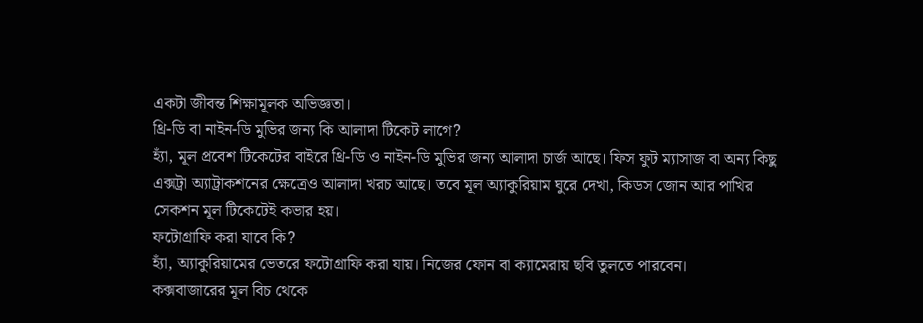একটা জীবন্ত শিক্ষামূলক অভিজ্ঞতা।
থ্রি-ডি বা নাইন-ডি মুভির জন্য কি আলাদা টিকেট লাগে?
হ্যাঁ, মূল প্রবেশ টিকেটের বাইরে থ্রি-ডি ও নাইন-ডি মুভির জন্য আলাদা চার্জ আছে। ফিস ফুট ম্যাসাজ বা অন্য কিছু এক্সট্রা অ্যাট্রাকশনের ক্ষেত্রেও আলাদা খরচ আছে। তবে মূল অ্যাকুরিয়াম ঘুরে দেখা, কিডস জোন আর পাখির সেকশন মূল টিকেটেই কভার হয়।
ফটোগ্রাফি করা যাবে কি?
হ্যাঁ, অ্যাকুরিয়ামের ভেতরে ফটোগ্রাফি করা যায়। নিজের ফোন বা ক্যামেরায় ছবি তুলতে পারবেন।
কক্সবাজারের মূল বিচ থেকে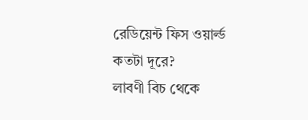রেডিয়েন্ট ফিস ওয়ার্ল্ড কতটা দূরে?
লাবণী বিচ থেকে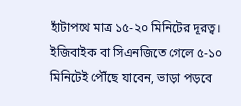হাঁটাপথে মাত্র ১৫-২০ মিনিটের দূরত্ব। ইজিবাইক বা সিএনজিতে গেলে ৫-১০ মিনিটেই পৌঁছে যাবেন, ভাড়া পড়বে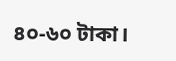৪০-৬০ টাকা।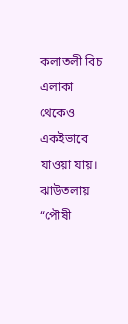কলাতলী বিচ এলাকা থেকেও একইভাবে যাওয়া যায়। ঝাউতলায় “পৌষী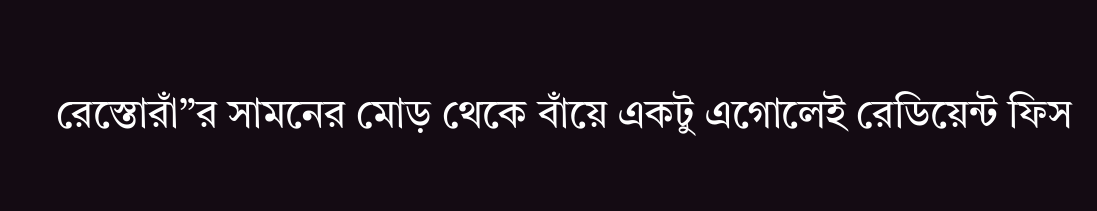রেস্তোরাঁ”র সামনের মোড় থেকে বাঁয়ে একটু এগোলেই রেডিয়েন্ট ফিস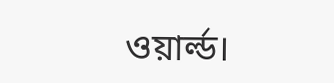ওয়ার্ল্ড।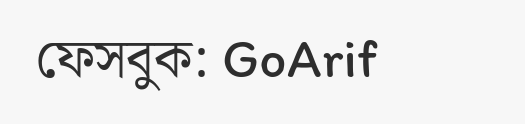ফেসবুক: GoArif